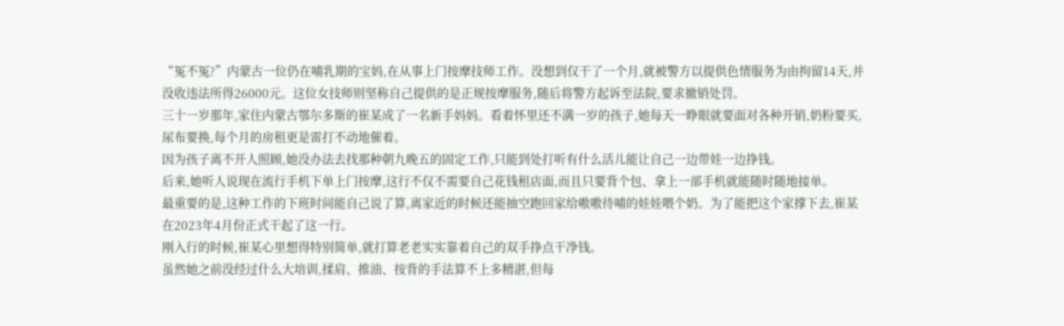“冤不冤?”内蒙古一位仍在哺乳期的宝妈,在从事上门按摩技师工作。没想到仅干了一个月,就被警方以提供色情服务为由拘留14天,并没收违法所得26000元。这位女技师则坚称自己提供的是正规按摩服务,随后将警方起诉至法院,要求撤销处罚。
三十一岁那年,家住内蒙古鄂尔多斯的崔某成了一名新手妈妈。看着怀里还不满一岁的孩子,她每天一睁眼就要面对各种开销,奶粉要买,尿布要换,每个月的房租更是雷打不动地催着。
因为孩子离不开人照顾,她没办法去找那种朝九晚五的固定工作,只能到处打听有什么活儿能让自己一边带娃一边挣钱。
后来,她听人说现在流行手机下单上门按摩,这行不仅不需要自己花钱租店面,而且只要背个包、拿上一部手机就能随时随地接单。
最重要的是,这种工作的下班时间能自己说了算,离家近的时候还能抽空跑回家给嗷嗷待哺的娃娃喂个奶。为了能把这个家撑下去,崔某在2023年4月份正式干起了这一行。
刚入行的时候,崔某心里想得特别简单,就打算老老实实靠着自己的双手挣点干净钱。
虽然她之前没经过什么大培训,揉肩、推油、按背的手法算不上多精湛,但每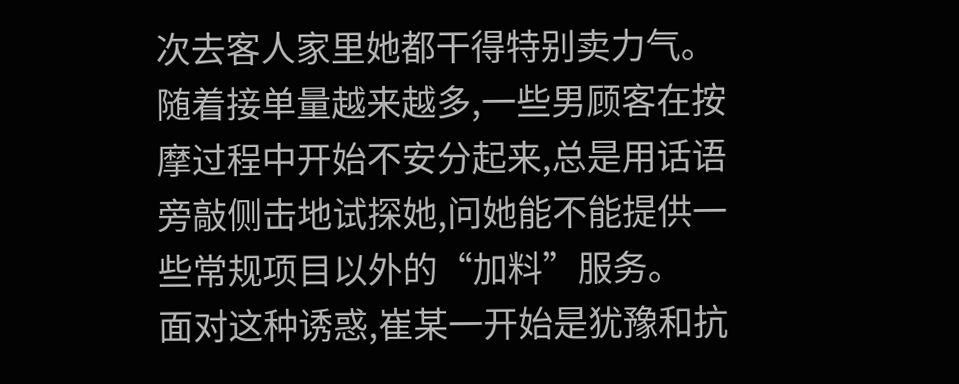次去客人家里她都干得特别卖力气。
随着接单量越来越多,一些男顾客在按摩过程中开始不安分起来,总是用话语旁敲侧击地试探她,问她能不能提供一些常规项目以外的“加料”服务。
面对这种诱惑,崔某一开始是犹豫和抗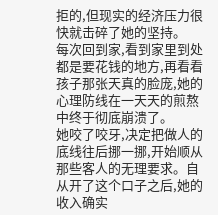拒的,但现实的经济压力很快就击碎了她的坚持。
每次回到家,看到家里到处都是要花钱的地方,再看看孩子那张天真的脸庞,她的心理防线在一天天的煎熬中终于彻底崩溃了。
她咬了咬牙,决定把做人的底线往后挪一挪,开始顺从那些客人的无理要求。自从开了这个口子之后,她的收入确实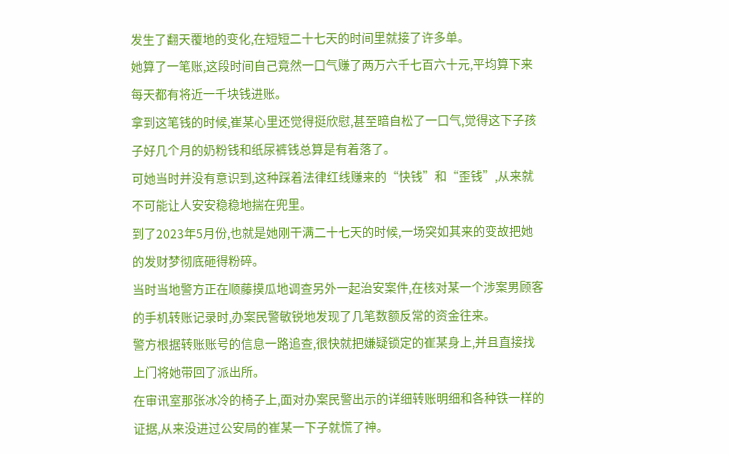发生了翻天覆地的变化,在短短二十七天的时间里就接了许多单。
她算了一笔账,这段时间自己竟然一口气赚了两万六千七百六十元,平均算下来每天都有将近一千块钱进账。
拿到这笔钱的时候,崔某心里还觉得挺欣慰,甚至暗自松了一口气,觉得这下子孩子好几个月的奶粉钱和纸尿裤钱总算是有着落了。
可她当时并没有意识到,这种踩着法律红线赚来的“快钱”和“歪钱”,从来就不可能让人安安稳稳地揣在兜里。
到了2023年5月份,也就是她刚干满二十七天的时候,一场突如其来的变故把她的发财梦彻底砸得粉碎。
当时当地警方正在顺藤摸瓜地调查另外一起治安案件,在核对某一个涉案男顾客的手机转账记录时,办案民警敏锐地发现了几笔数额反常的资金往来。
警方根据转账账号的信息一路追查,很快就把嫌疑锁定的崔某身上,并且直接找上门将她带回了派出所。
在审讯室那张冰冷的椅子上,面对办案民警出示的详细转账明细和各种铁一样的证据,从来没进过公安局的崔某一下子就慌了神。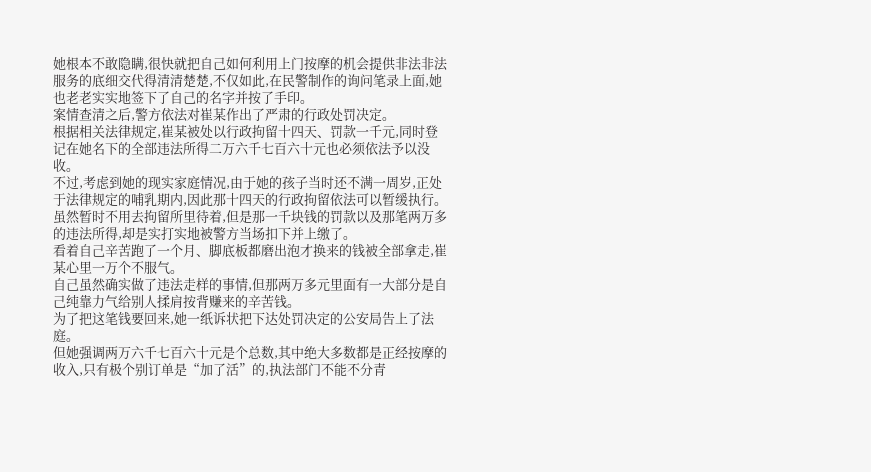她根本不敢隐瞒,很快就把自己如何利用上门按摩的机会提供非法非法服务的底细交代得清清楚楚,不仅如此,在民警制作的询问笔录上面,她也老老实实地签下了自己的名字并按了手印。
案情查清之后,警方依法对崔某作出了严肃的行政处罚决定。
根据相关法律规定,崔某被处以行政拘留十四天、罚款一千元,同时登记在她名下的全部违法所得二万六千七百六十元也必须依法予以没收。
不过,考虑到她的现实家庭情况,由于她的孩子当时还不满一周岁,正处于法律规定的哺乳期内,因此那十四天的行政拘留依法可以暂缓执行。
虽然暂时不用去拘留所里待着,但是那一千块钱的罚款以及那笔两万多的违法所得,却是实打实地被警方当场扣下并上缴了。
看着自己辛苦跑了一个月、脚底板都磨出泡才换来的钱被全部拿走,崔某心里一万个不服气。
自己虽然确实做了违法走样的事情,但那两万多元里面有一大部分是自己纯靠力气给别人揉肩按背赚来的辛苦钱。
为了把这笔钱要回来,她一纸诉状把下达处罚决定的公安局告上了法庭。
但她强调两万六千七百六十元是个总数,其中绝大多数都是正经按摩的收入,只有极个别订单是“加了活”的,执法部门不能不分青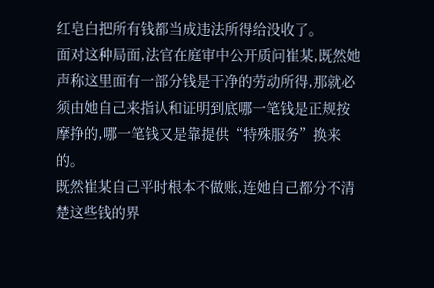红皂白把所有钱都当成违法所得给没收了。
面对这种局面,法官在庭审中公开质问崔某,既然她声称这里面有一部分钱是干净的劳动所得,那就必须由她自己来指认和证明到底哪一笔钱是正规按摩挣的,哪一笔钱又是靠提供“特殊服务”换来的。
既然崔某自己平时根本不做账,连她自己都分不清楚这些钱的界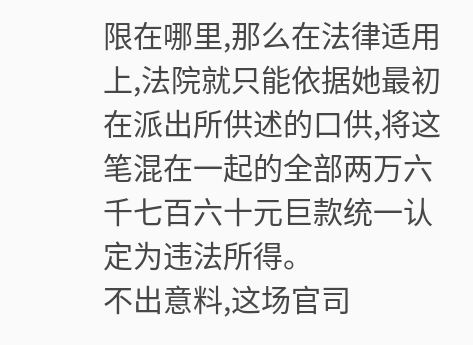限在哪里,那么在法律适用上,法院就只能依据她最初在派出所供述的口供,将这笔混在一起的全部两万六千七百六十元巨款统一认定为违法所得。
不出意料,这场官司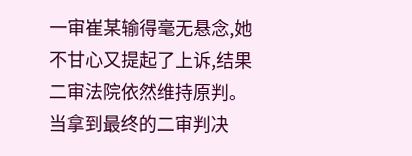一审崔某输得毫无悬念,她不甘心又提起了上诉,结果二审法院依然维持原判。
当拿到最终的二审判决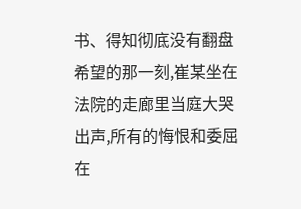书、得知彻底没有翻盘希望的那一刻,崔某坐在法院的走廊里当庭大哭出声,所有的悔恨和委屈在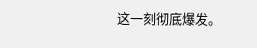这一刻彻底爆发。